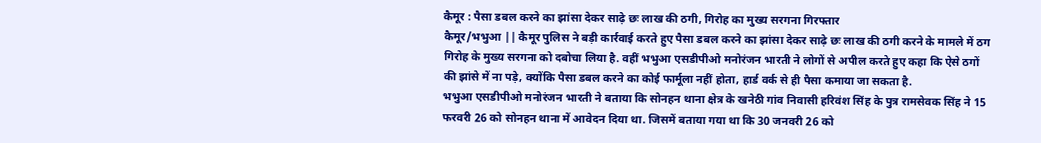कैमूर : पैसा डबल करने का झांसा देकर साढ़े छः लाख की ठगी, गिरोह का मुख्य सरगना गिरफ्तार
कैमूर/भभुआ || कैमूर पुलिस ने बड़ी कार्रवाई करते हुए पैसा डबल करने का झांसा देकर साढ़े छः लाख की ठगी करने के मामले में ठग गिरोह के मुख्य सरगना को दबोचा लिया है. वहीं भभुआ एसडीपीओ मनोरंजन भारती ने लोगों से अपील करते हुए कहा कि ऐसे ठगों की झांसे में ना पड़े, क्योंकि पैसा डबल करने का कोई फार्मूला नहीं होता, हार्ड वर्क से ही पैसा कमाया जा सकता है.
भभुआ एसडीपीओ मनोरंजन भारती ने बताया कि सोनहन थाना क्षेत्र के खनेठी गांव निवासी हरिवंश सिंह के पुत्र रामसेवक सिंह ने 15 फरवरी 26 को सोनहन थाना में आवेदन दिया था. जिसमें बताया गया था कि 30 जनवरी 26 को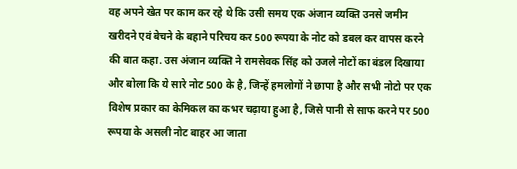वह अपने खेत पर काम कर रहे थे कि उसी समय एक अंजान व्यक्ति उनसे जमीन खरीदने एवं बेचने के बहाने परिचय कर 500 रूपया के नोट को डबल कर वापस करने की बात कहा. उस अंजान व्यक्ति ने रामसेवक सिंह को उजले नोटों का बंडल दिखाया और बोला कि ये सारे नोट 500 के है, जिन्हें हमलोगों ने छापा है और सभी नोटो पर एक विशेष प्रकार का केमिकल का कभर चढ़ाया हुआ है, जिसे पानी से साफ करने पर 500 रूपया के असली नोट बाहर आ जाता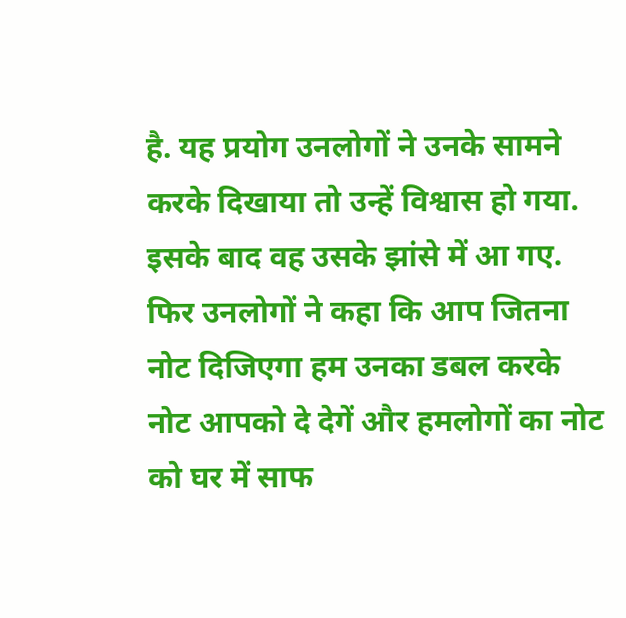है. यह प्रयोग उनलोगों ने उनके सामने करके दिखाया तो उन्हें विश्वास हो गया. इसके बाद वह उसके झांसे में आ गए. फिर उनलोगों ने कहा कि आप जितना नोट दिजिएगा हम उनका डबल करके नोट आपको दे देगें और हमलोगों का नोट को घर में साफ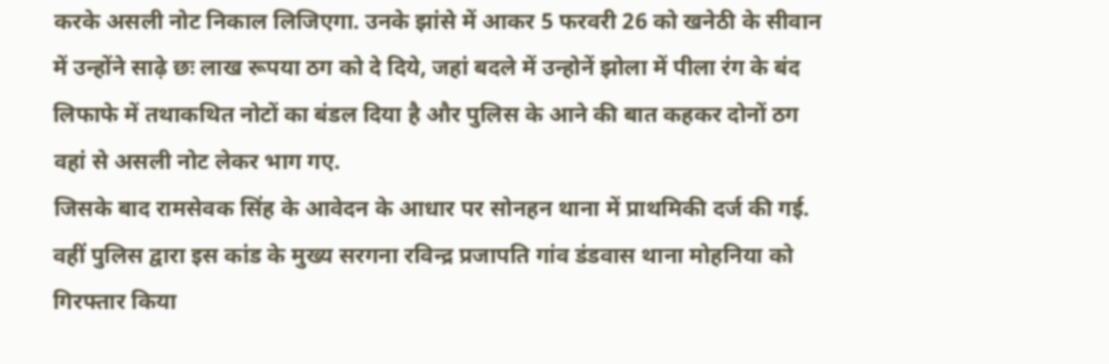करके असली नोट निकाल लिजिएगा. उनके झांसे में आकर 5 फरवरी 26 को खनेठी के सीवान में उन्होंने साढ़े छः लाख रूपया ठग को दे दिये, जहां बदले में उन्होनें झोला में पीला रंग के बंद लिफाफे में तथाकथित नोटों का बंडल दिया है और पुलिस के आने की बात कहकर दोनों ठग वहां से असली नोट लेकर भाग गए.
जिसके बाद रामसेवक सिंह के आवेदन के आधार पर सोनहन थाना में प्राथमिकी दर्ज की गई. वहीं पुलिस द्वारा इस कांड के मुख्य सरगना रविन्द्र प्रजापति गांव डंडवास थाना मोहनिया को गिरफ्तार किया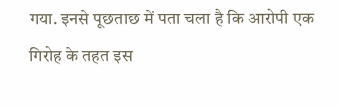गया. इनसे पूछताछ में पता चला है कि आरोपी एक गिरोह के तहत इस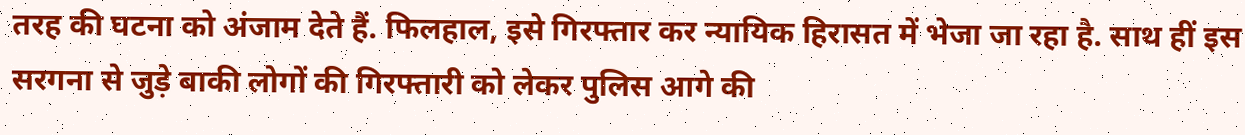तरह की घटना को अंजाम देते हैं. फिलहाल, इसे गिरफ्तार कर न्यायिक हिरासत में भेजा जा रहा है. साथ हीं इस सरगना से जुड़े बाकी लोगों की गिरफ्तारी को लेकर पुलिस आगे की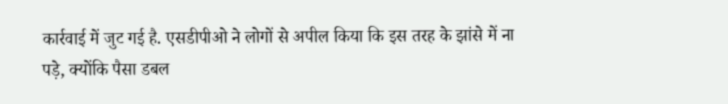कार्रवाई में जुट गई है. एसडीपीओ ने लोगों से अपील किया कि इस तरह के झांसे में ना पड़े, क्योंकि पैसा डबल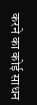करने का कोई साधन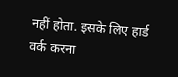नहीं होता. इसके लिए हार्ड वर्क करना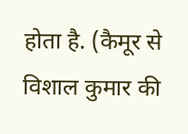होता है. (कैमूर से विशाल कुमार की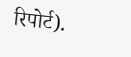रिपोर्ट).